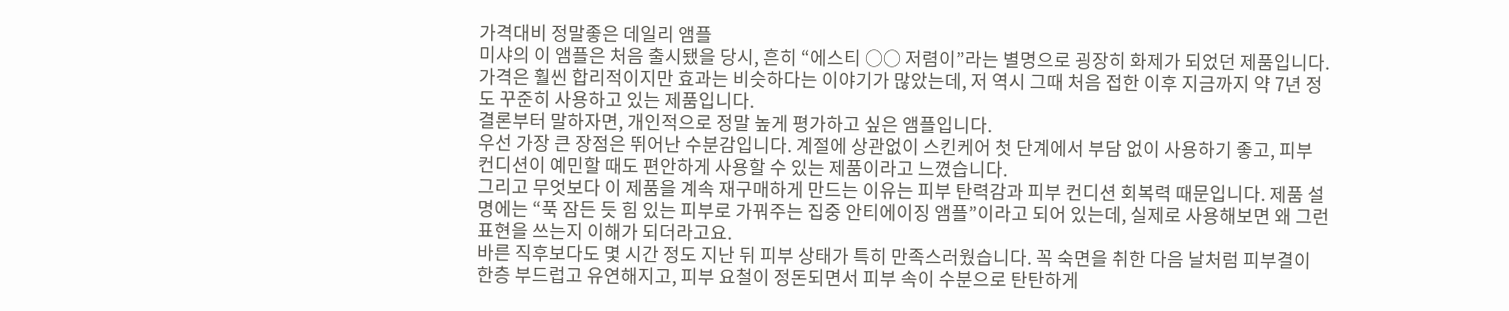가격대비 정말좋은 데일리 앰플
미샤의 이 앰플은 처음 출시됐을 당시, 흔히 “에스티 ○○ 저렴이”라는 별명으로 굉장히 화제가 되었던 제품입니다. 가격은 훨씬 합리적이지만 효과는 비슷하다는 이야기가 많았는데, 저 역시 그때 처음 접한 이후 지금까지 약 7년 정도 꾸준히 사용하고 있는 제품입니다.
결론부터 말하자면, 개인적으로 정말 높게 평가하고 싶은 앰플입니다.
우선 가장 큰 장점은 뛰어난 수분감입니다. 계절에 상관없이 스킨케어 첫 단계에서 부담 없이 사용하기 좋고, 피부 컨디션이 예민할 때도 편안하게 사용할 수 있는 제품이라고 느꼈습니다.
그리고 무엇보다 이 제품을 계속 재구매하게 만드는 이유는 피부 탄력감과 피부 컨디션 회복력 때문입니다. 제품 설명에는 “푹 잠든 듯 힘 있는 피부로 가꿔주는 집중 안티에이징 앰플”이라고 되어 있는데, 실제로 사용해보면 왜 그런 표현을 쓰는지 이해가 되더라고요.
바른 직후보다도 몇 시간 정도 지난 뒤 피부 상태가 특히 만족스러웠습니다. 꼭 숙면을 취한 다음 날처럼 피부결이 한층 부드럽고 유연해지고, 피부 요철이 정돈되면서 피부 속이 수분으로 탄탄하게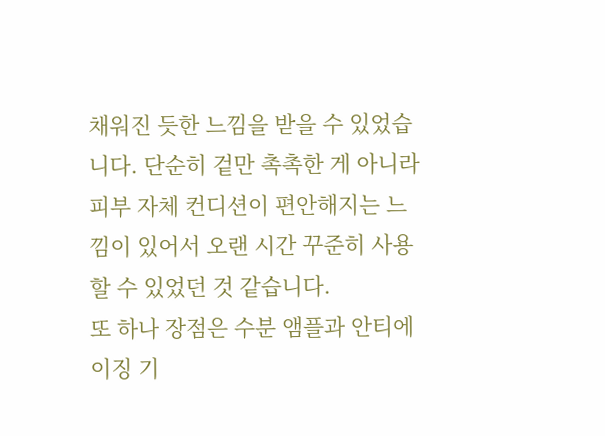채워진 듯한 느낌을 받을 수 있었습니다. 단순히 겉만 촉촉한 게 아니라 피부 자체 컨디션이 편안해지는 느낌이 있어서 오랜 시간 꾸준히 사용할 수 있었던 것 같습니다.
또 하나 장점은 수분 앰플과 안티에이징 기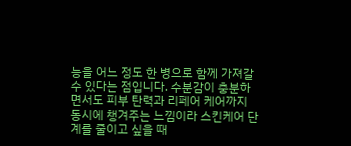능을 어느 정도 한 병으로 함께 가져갈 수 있다는 점입니다. 수분감이 충분하면서도 피부 탄력과 리페어 케어까지 동시에 챙겨주는 느낌이라 스킨케어 단계를 줄이고 싶을 때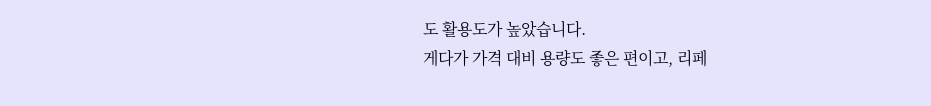도 활용도가 높았습니다.
게다가 가격 대비 용량도 좋은 편이고, 리페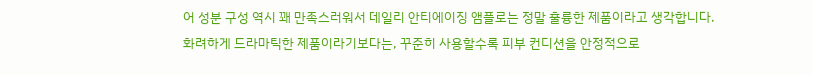어 성분 구성 역시 꽤 만족스러워서 데일리 안티에이징 앰플로는 정말 훌륭한 제품이라고 생각합니다.
화려하게 드라마틱한 제품이라기보다는, 꾸준히 사용할수록 피부 컨디션을 안정적으로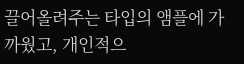끌어올려주는 타입의 앰플에 가까웠고, 개인적으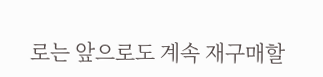로는 앞으로도 계속 재구매할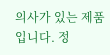의사가 있는 제품입니다. 정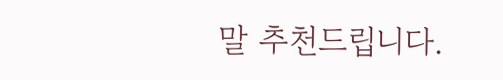말 추천드립니다.